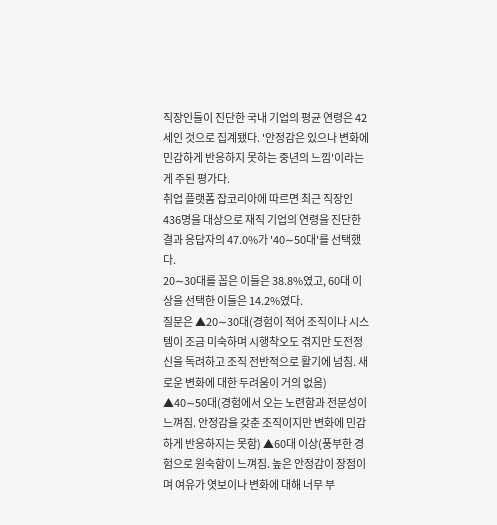직장인들이 진단한 국내 기업의 평균 연령은 42세인 것으로 집계됐다. '안정감은 있으나 변화에 민감하게 반응하지 못하는 중년의 느낌'이라는 게 주된 평가다.
취업 플랫폼 잡코리아에 따르면 최근 직장인 436명을 대상으로 재직 기업의 연령을 진단한 결과 응답자의 47.0%가 '40∼50대'를 선택했다.
20∼30대를 꼽은 이들은 38.8%였고, 60대 이상을 선택한 이들은 14.2%였다.
질문은 ▲20∼30대(경험이 적어 조직이나 시스템이 조금 미숙하며 시행착오도 겪지만 도전정신을 독려하고 조직 전반적으로 활기에 넘침. 새로운 변화에 대한 두려움이 거의 없음) ▲40∼50대(경험에서 오는 노련함과 전문성이 느껴짐. 안정감을 갖춘 조직이지만 변화에 민감하게 반응하지는 못함) ▲60대 이상(풍부한 경험으로 원숙함이 느껴짐. 높은 안정감이 장점이며 여유가 엿보이나 변화에 대해 너무 부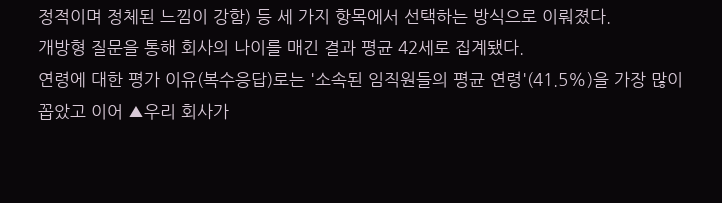정적이며 정체된 느낌이 강함) 등 세 가지 항목에서 선택하는 방식으로 이뤄졌다.
개방형 질문을 통해 회사의 나이를 매긴 결과 평균 42세로 집계됐다.
연령에 대한 평가 이유(복수응답)로는 '소속된 임직원들의 평균 연령'(41.5%)을 가장 많이 꼽았고 이어 ▲우리 회사가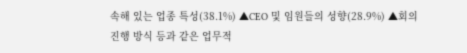속해 있는 업종 특성(38.1%) ▲CEO 및 임원들의 성향(28.9%) ▲회의 진행 방식 등과 같은 업무적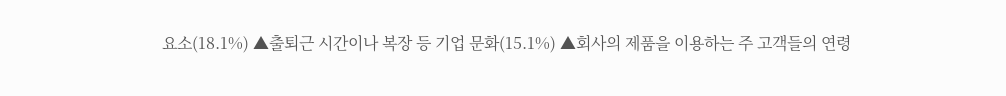요소(18.1%) ▲출퇴근 시간이나 복장 등 기업 문화(15.1%) ▲회사의 제품을 이용하는 주 고객들의 연령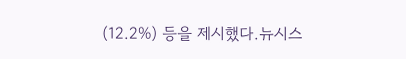(12.2%) 등을 제시했다.뉴시스